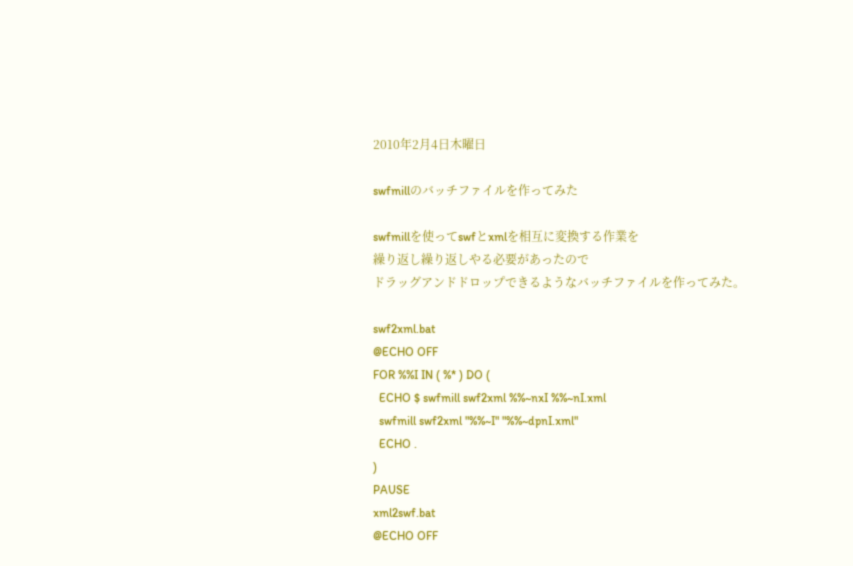2010年2月4日木曜日

swfmillのバッチファイルを作ってみた

swfmillを使ってswfとxmlを相互に変換する作業を
繰り返し繰り返しやる必要があったので
ドラッグアンドドロップできるようなバッチファイルを作ってみた。

swf2xml.bat
@ECHO OFF
FOR %%I IN ( %* ) DO (
  ECHO $ swfmill swf2xml %%~nxI %%~nI.xml
  swfmill swf2xml "%%~I" "%%~dpnI.xml"
  ECHO .
)
PAUSE
xml2swf.bat
@ECHO OFF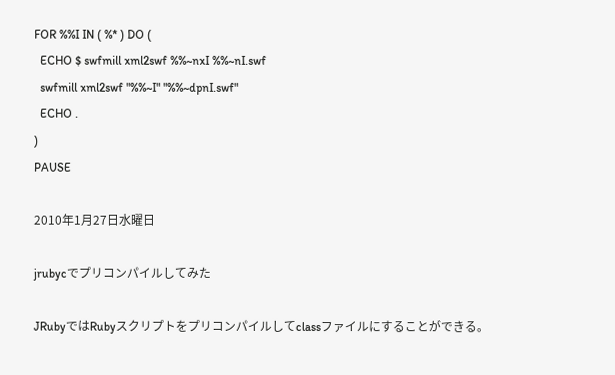FOR %%I IN ( %* ) DO (
  ECHO $ swfmill xml2swf %%~nxI %%~nI.swf
  swfmill xml2swf "%%~I" "%%~dpnI.swf"
  ECHO .
)
PAUSE

2010年1月27日水曜日

jrubycでプリコンパイルしてみた

JRubyではRubyスクリプトをプリコンパイルしてclassファイルにすることができる。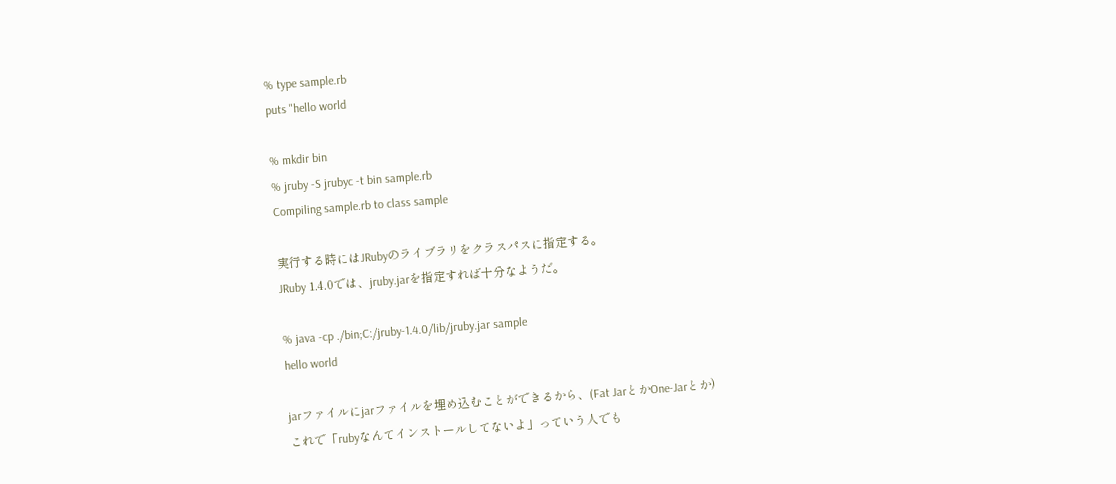% type sample.rb
puts "hello world

% mkdir bin
% jruby -S jrubyc -t bin sample.rb
Compiling sample.rb to class sample

実行する時にはJRubyのライブラリをクラスパスに指定する。
JRuby 1.4.0では、jruby.jarを指定すれば十分なようだ。

% java -cp ./bin;C:/jruby-1.4.0/lib/jruby.jar sample
hello world

jarファイルにjarファイルを埋め込むことができるから、(Fat JarとかOne-Jarとか)
これで「rubyなんてインストールしてないよ」っていう人でも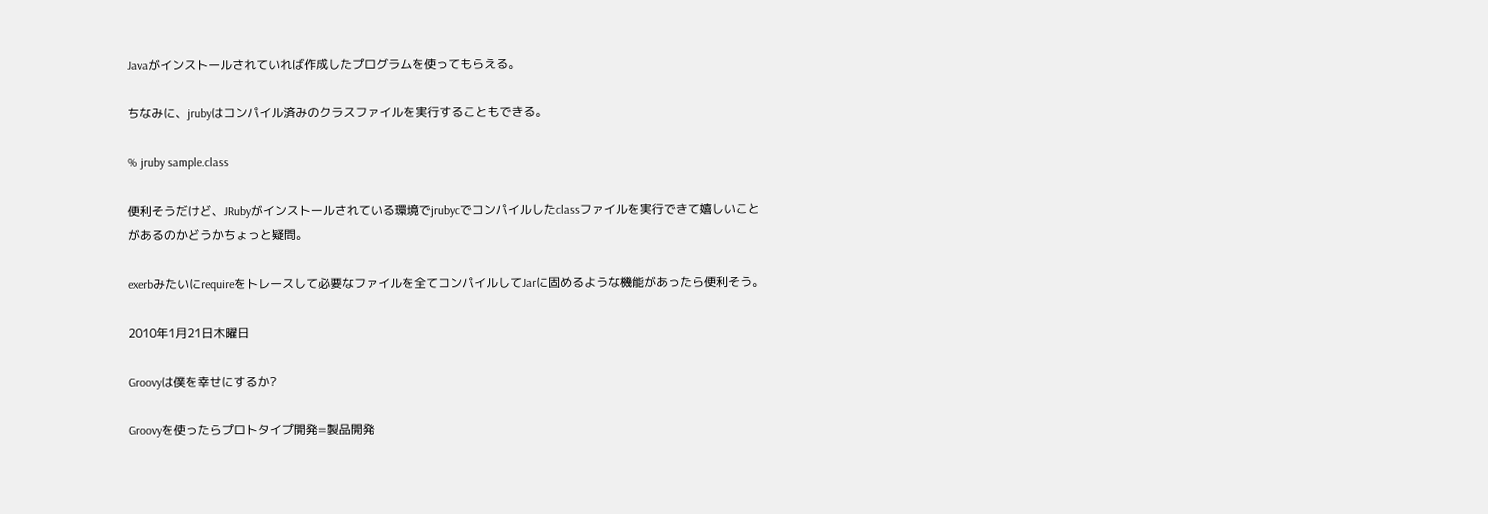Javaがインストールされていれば作成したプログラムを使ってもらえる。

ちなみに、jrubyはコンパイル済みのクラスファイルを実行することもできる。

% jruby sample.class

便利そうだけど、JRubyがインストールされている環境でjrubycでコンパイルしたclassファイルを実行できて嬉しいことがあるのかどうかちょっと疑問。

exerbみたいにrequireをトレースして必要なファイルを全てコンパイルしてJarに固めるような機能があったら便利そう。

2010年1月21日木曜日

Groovyは僕を幸せにするか?

Groovyを使ったらプロトタイプ開発=製品開発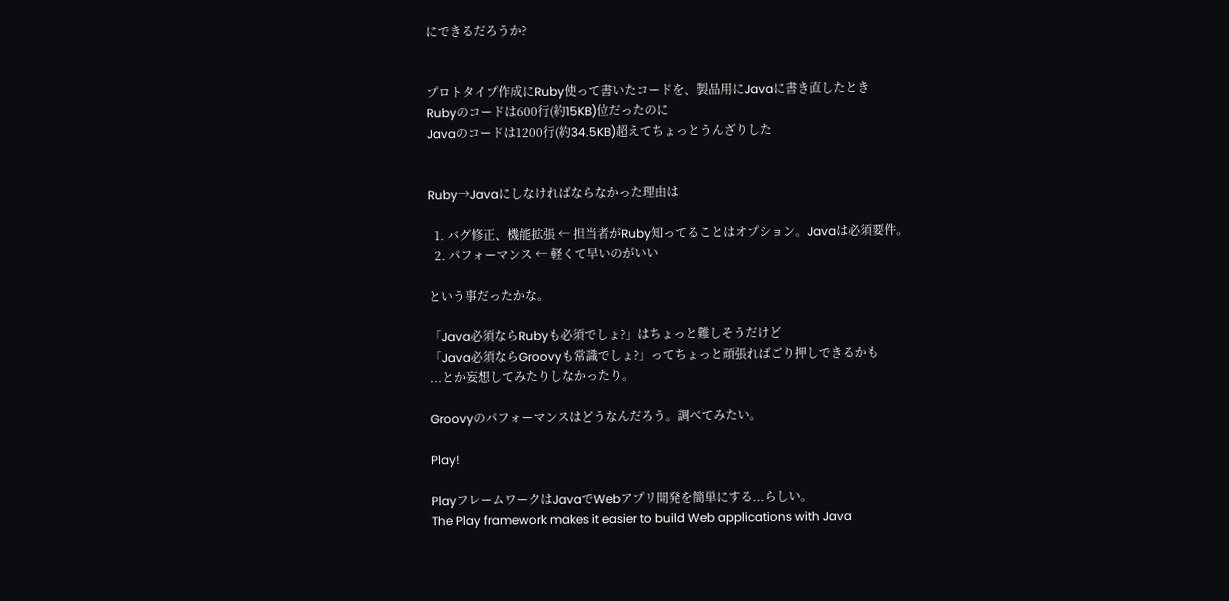にできるだろうか?


プロトタイプ作成にRuby使って書いたコードを、製品用にJavaに書き直したとき
Rubyのコードは600行(約15KB)位だったのに
Javaのコードは1200行(約34.5KB)超えてちょっとうんざりした


Ruby→Javaにしなければならなかった理由は

  1. バグ修正、機能拡張 ← 担当者がRuby知ってることはオプション。Javaは必須要件。
  2. パフォーマンス ← 軽くて早いのがいい

という事だったかな。

「Java必須ならRubyも必須でしょ?」はちょっと難しそうだけど
「Java必須ならGroovyも常識でしょ?」ってちょっと頑張ればごり押しできるかも
...とか妄想してみたりしなかったり。

Groovyのパフォーマンスはどうなんだろう。調べてみたい。

Play!

PlayフレームワークはJavaでWebアプリ開発を簡単にする...らしい。
The Play framework makes it easier to build Web applications with Java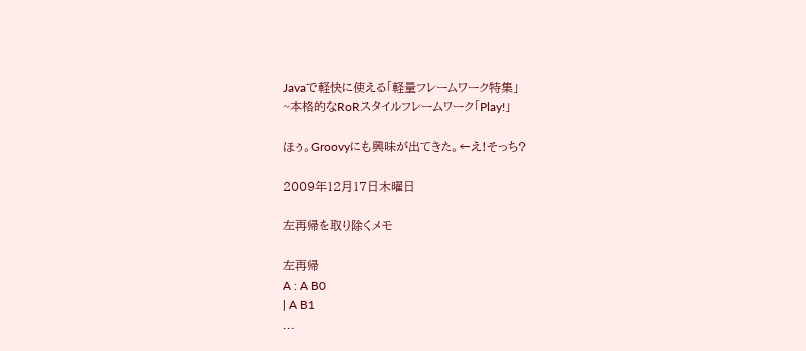Javaで軽快に使える「軽量フレームワーク特集」
~本格的なRoRスタイルフレームワーク「Play!」

ほぅ。Groovyにも興味が出てきた。←え!そっち?

2009年12月17日木曜日

左再帰を取り除くメモ

左再帰
A : A B0
| A B1
...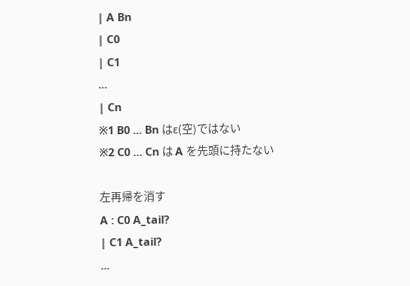| A Bn
| C0
| C1
...
| Cn
※1 B0 ... Bn はε(空)ではない
※2 C0 ... Cn は A を先頭に持たない

左再帰を消す
A : C0 A_tail?
| C1 A_tail?
...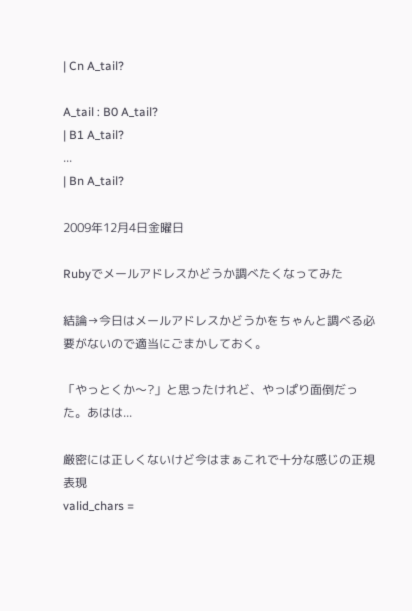| Cn A_tail?

A_tail : B0 A_tail?
| B1 A_tail?
...
| Bn A_tail?

2009年12月4日金曜日

Rubyでメールアドレスかどうか調べたくなってみた

結論→今日はメールアドレスかどうかをちゃんと調べる必要がないので適当にごまかしておく。

「やっとくか〜?」と思ったけれど、やっぱり面倒だった。あはは...

厳密には正しくないけど今はまぁこれで十分な感じの正規表現
valid_chars =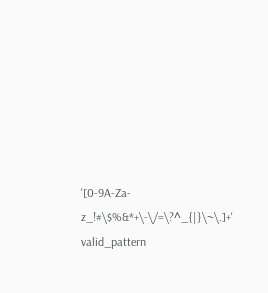'[0-9A-Za-z_!#\$%&*+\-\/=\?^_{|}\~\.]+'
valid_pattern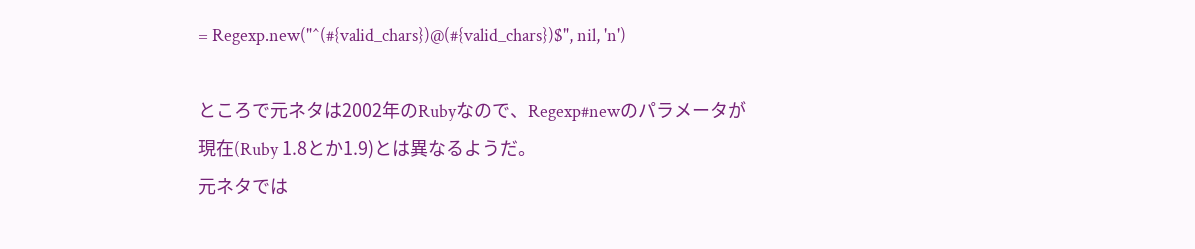= Regexp.new("^(#{valid_chars})@(#{valid_chars})$", nil, 'n')

ところで元ネタは2002年のRubyなので、Regexp#newのパラメータが現在(Ruby 1.8とか1.9)とは異なるようだ。
元ネタでは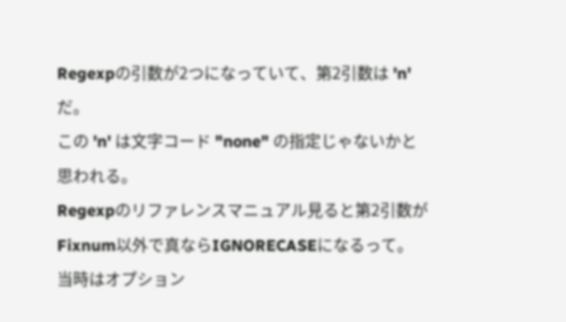Regexpの引数が2つになっていて、第2引数は 'n' だ。
この 'n' は文字コード "none" の指定じゃないかと思われる。
Regexpのリファレンスマニュアル見ると第2引数がFixnum以外で真ならIGNORECASEになるって。
当時はオプション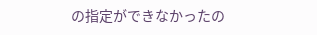の指定ができなかったの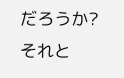だろうか?それと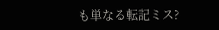も単なる転記ミス?